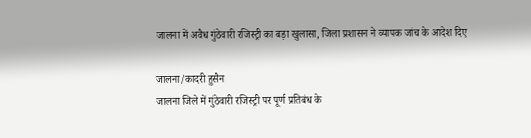जालना में अवैध गुंठेवारी रजिस्ट्री का बड़ा खुलासा, जिला प्रशासन ने व्यापक जांच के आदेश दिए

जालना/कादरी हुसैन
जालना जिले में गुंठेवारी रजिस्ट्री पर पूर्ण प्रतिबंध के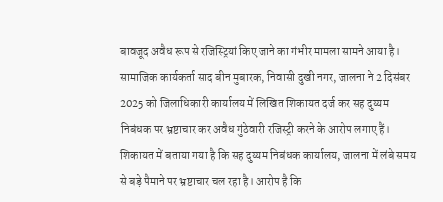बावजूद अवैध रूप से रजिस्ट्रियां किए जाने का गंभीर मामला सामने आया है। सामाजिक कार्यकर्ता साद बीन मुबारक, निवासी दुखी नगर, जालना ने 2 दिसंबर 2025 को जिलाधिकारी कार्यालय में लिखित शिकायत दर्ज कर सह दुय्यम निबंधक पर भ्रष्टाचार कर अवैध गुंठेवारी रजिस्ट्री करने के आरोप लगाए हैं।
शिकायत में बताया गया है कि सह दुय्यम निबंधक कार्यालय, जालना में लंबे समय से बड़े पैमाने पर भ्रष्टाचार चल रहा है। आरोप है कि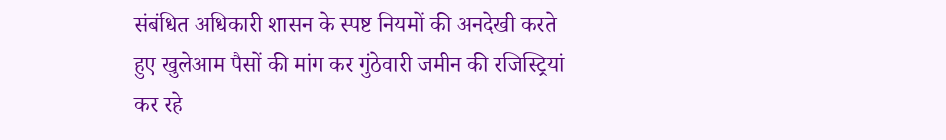संबंधित अधिकारी शासन के स्पष्ट नियमों की अनदेखी करते हुए खुलेआम पैसों की मांग कर गुंठेवारी जमीन की रजिस्ट्रियां कर रहे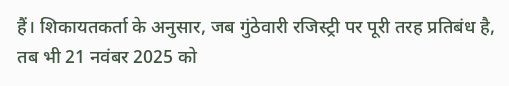हैं। शिकायतकर्ता के अनुसार, जब गुंठेवारी रजिस्ट्री पर पूरी तरह प्रतिबंध है, तब भी 21 नवंबर 2025 को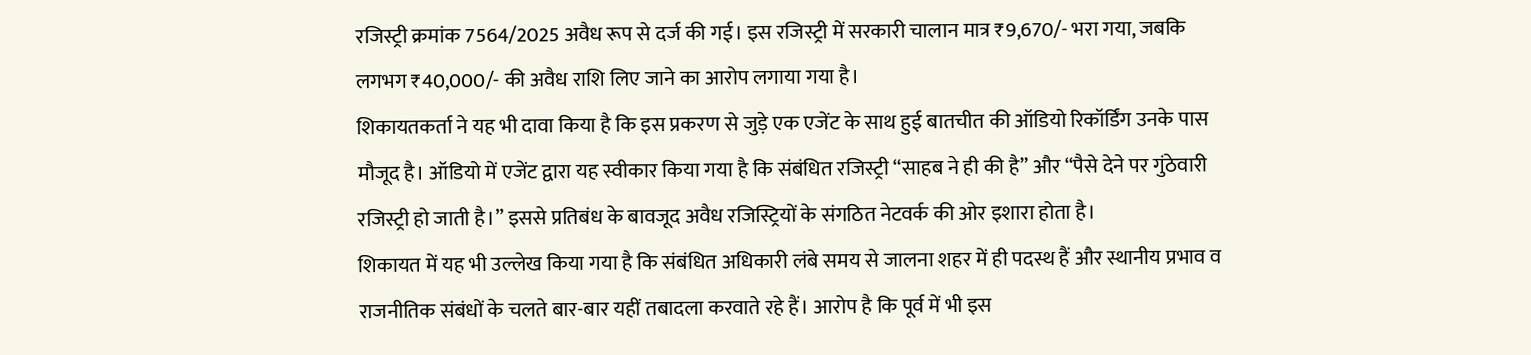रजिस्ट्री क्रमांक 7564/2025 अवैध रूप से दर्ज की गई। इस रजिस्ट्री में सरकारी चालान मात्र ₹9,670/- भरा गया, जबकि लगभग ₹40,000/- की अवैध राशि लिए जाने का आरोप लगाया गया है।
शिकायतकर्ता ने यह भी दावा किया है कि इस प्रकरण से जुड़े एक एजेंट के साथ हुई बातचीत की ऑडियो रिकॉर्डिंग उनके पास मौजूद है। ऑडियो में एजेंट द्वारा यह स्वीकार किया गया है कि संबंधित रजिस्ट्री “साहब ने ही की है” और “पैसे देने पर गुंठेवारी रजिस्ट्री हो जाती है।” इससे प्रतिबंध के बावजूद अवैध रजिस्ट्रियों के संगठित नेटवर्क की ओर इशारा होता है।
शिकायत में यह भी उल्लेख किया गया है कि संबंधित अधिकारी लंबे समय से जालना शहर में ही पदस्थ हैं और स्थानीय प्रभाव व राजनीतिक संबंधों के चलते बार-बार यहीं तबादला करवाते रहे हैं। आरोप है कि पूर्व में भी इस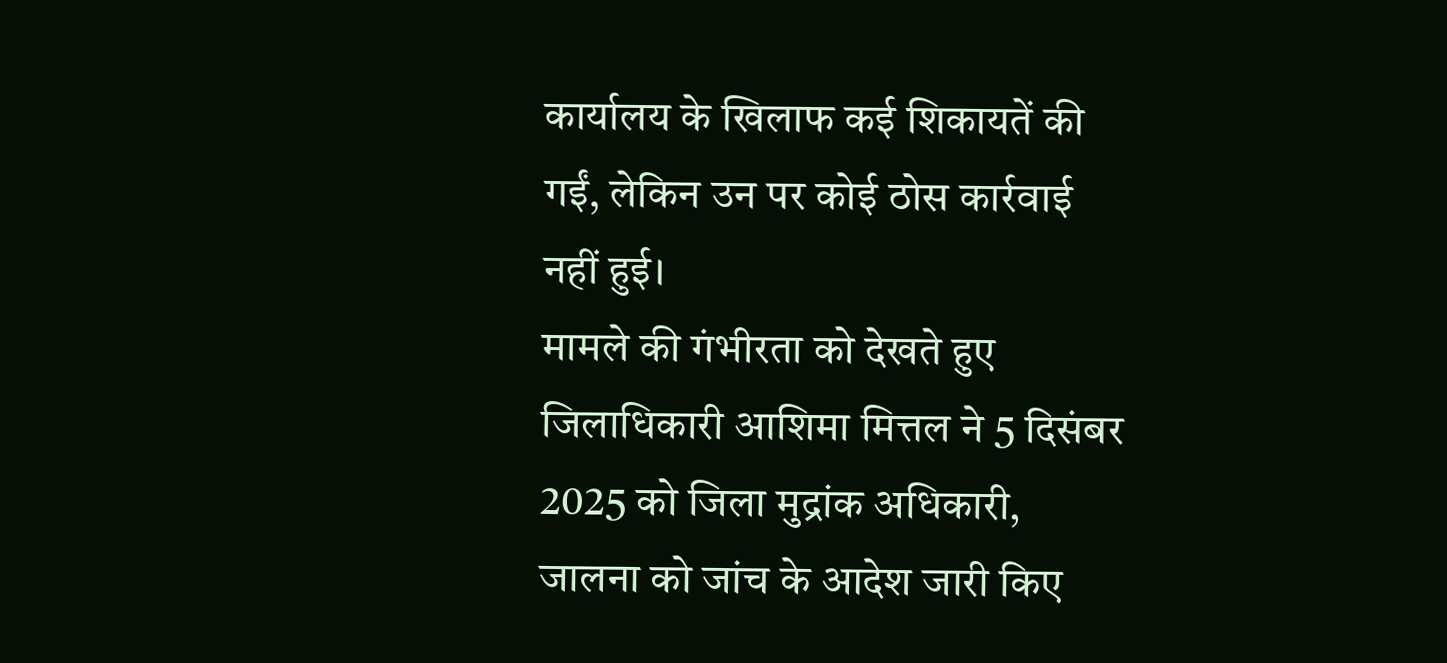कार्यालय के खिलाफ कई शिकायतें की गईं, लेकिन उन पर कोई ठोस कार्रवाई नहीं हुई।
मामले की गंभीरता को देखते हुए जिलाधिकारी आशिमा मित्तल ने 5 दिसंबर 2025 को जिला मुद्रांक अधिकारी, जालना को जांच के आदेश जारी किए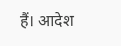हैं। आदेश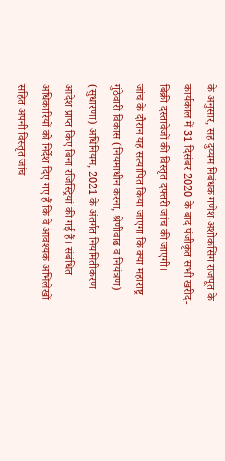के अनुसार, सह दुय्यम निबंधक गणेश अशोकसिंग राजपूत के कार्यकाल में 31 दिसंबर 2020 के बाद पंजीकृत सभी खरीद-बिक्री दस्तावेजों की विस्तृत दफ्तरी जांच की जाएगी।
जांच के दौरान यह सत्यापित किया जाएगा कि क्या महाराष्ट्र गुंठेवारी विकास (नियमाधीन करना, श्रेणीवाढ व नियंत्रण) (सुधारणा) अधिनियम, 2021 के अंतर्गत नियमितीकरण आदेश प्राप्त किए बिना रजिस्ट्रियां की गई हैं। संबंधित अधिकारियों को निर्देश दिए गए हैं कि वे आवश्यक अभिलेखों सहित अपनी विस्तृत जांच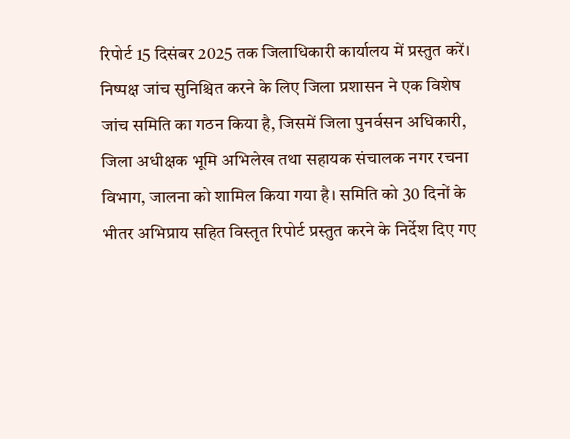रिपोर्ट 15 दिसंबर 2025 तक जिलाधिकारी कार्यालय में प्रस्तुत करें।
निष्पक्ष जांच सुनिश्चित करने के लिए जिला प्रशासन ने एक विशेष जांच समिति का गठन किया है, जिसमें जिला पुनर्वसन अधिकारी, जिला अधीक्षक भूमि अभिलेख तथा सहायक संचालक नगर रचना विभाग, जालना को शामिल किया गया है। समिति को 30 दिनों के भीतर अभिप्राय सहित विस्तृत रिपोर्ट प्रस्तुत करने के निर्देश दिए गए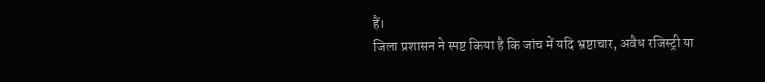हैं।
जिला प्रशासन ने स्पष्ट किया है कि जांच में यदि भ्रष्टाचार, अवैध रजिस्ट्री या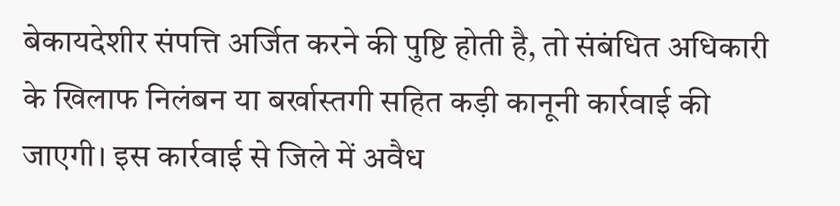बेकायदेशीर संपत्ति अर्जित करने की पुष्टि होती है, तो संबंधित अधिकारी के खिलाफ निलंबन या बर्खास्तगी सहित कड़ी कानूनी कार्रवाई की जाएगी। इस कार्रवाई से जिले में अवैध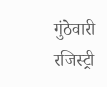गुंठेवारी रजिस्ट्री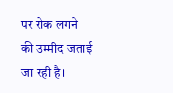पर रोक लगने की उम्मीद जताई जा रही है।